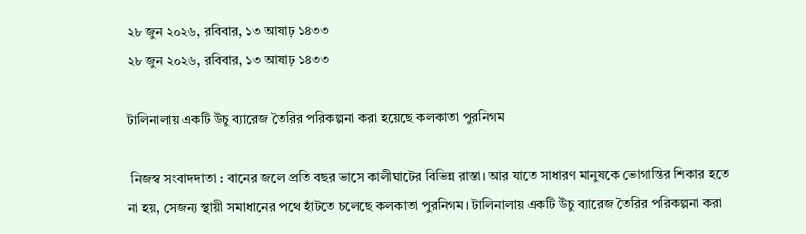২৮ জুন ২০২৬, রবিবার, ১৩ আষাঢ় ১৪৩৩
২৮ জুন ২০২৬, রবিবার, ১৩ আষাঢ় ১৪৩৩

টালিনালায় একটি উঁচু ব্যারেজ তৈরির পরিকল্পনা করা হয়েছে কলকাতা পুরনিগম

 নিজস্ব সংবাদদাতা : বানের জলে প্রতি বছর ভাসে কালীঘাটের বিভিন্ন রাস্তা। আর যাতে সাধারণ মানুষকে ভোগান্তির শিকার হতে না হয়, সেজন্য স্থায়ী সমাধানের পথে হাঁটতে চলেছে কলকাতা পুরনিগম। টালিনালায় একটি উঁচু ব্যারেজ তৈরির পরিকল্পনা করা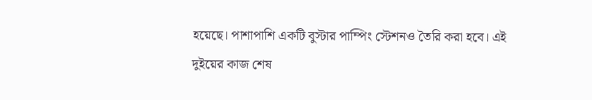হয়েছে। পাশাপাশি একটি বুস্টার পাম্পিং স্টেশনও তৈরি করা হবে। এই দুইয়ের কাজ শেষ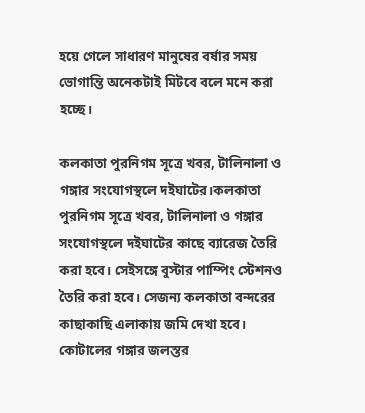হয়ে গেলে সাধারণ মানুষের বর্ষার সময় ভোগান্তি অনেকটাই মিটবে বলে মনে করা হচ্ছে।

কলকাতা পুরনিগম সূত্রে খবর, টালিনালা ও গঙ্গার সংযোগস্থলে দইঘাটের।কলকাতা পুরনিগম সূত্রে খবর, টালিনালা ও গঙ্গার সংযোগস্থলে দইঘাটের কাছে ব্যারেজ তৈরি করা হবে। সেইসঙ্গে বুস্টার পাম্পিং স্টেশনও তৈরি করা হবে। সেজন্য কলকাতা বন্দরের কাছাকাছি এলাকায় জমি দেখা হবে। কোটালের গঙ্গার জলস্তর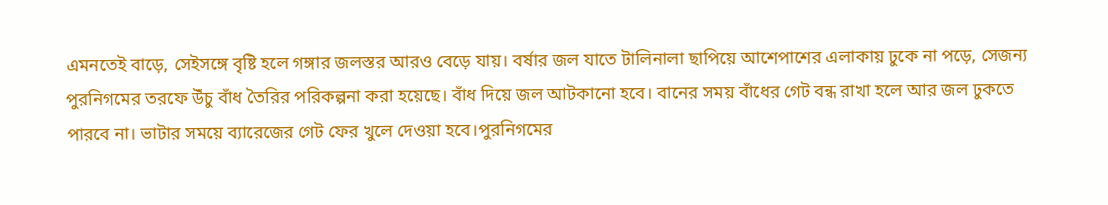এমনতেই বাড়ে, সেইসঙ্গে বৃষ্টি হলে গঙ্গার জলস্তর আরও বেড়ে যায়। বর্ষার জল যাতে টালিনালা ছাপিয়ে আশেপাশের এলাকায় ঢুকে না পড়ে, সেজন্য পুরনিগমের তরফে উঁচু বাঁধ তৈরির পরিকল্পনা করা হয়েছে। বাঁধ দিয়ে জল আটকানো হবে। বানের সময় বাঁধের গেট বন্ধ রাখা হলে আর জল ঢুকতে পারবে না। ভাটার সময়ে ব্যারেজের গেট ফের খুলে দেওয়া হবে।পুরনিগমের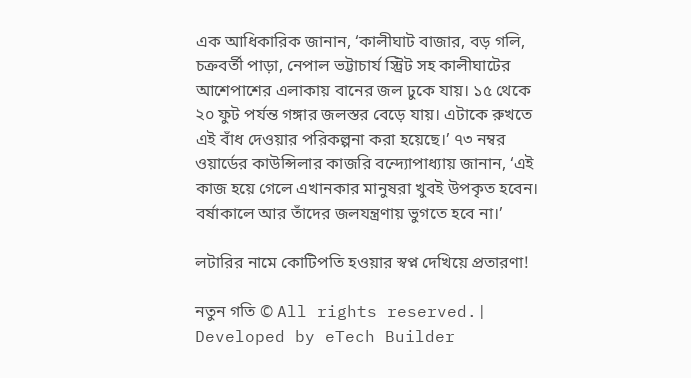এক আধিকারিক জানান, ‘কালীঘাট বাজার, বড় গলি, চক্রবর্তী পাড়া, নেপাল ভট্টাচার্য স্ট্রিট সহ কালীঘাটের আশেপাশের এলাকায় বানের জল ঢুকে যায়। ১৫ থেকে ২০ ফুট পর্যন্ত গঙ্গার জলস্তর বেড়ে যায়। এটাকে রুখতে এই বাঁধ দেওয়ার পরিকল্পনা করা হয়েছে।’ ৭৩ নম্বর ওয়ার্ডের কাউন্সিলার কাজরি বন্দ্যোপাধ্যায় জানান, ‘এই কাজ হয়ে গেলে এখানকার মানুষরা খুবই উপকৃত হবেন। বর্ষাকালে আর তাঁদের জলযন্ত্রণায় ভুগতে হবে না।’

লটারির নামে কোটিপতি হওয়ার স্বপ্ন দেখিয়ে প্রতারণা!

নতুন গতি © All rights reserved.| Developed by eTech Builder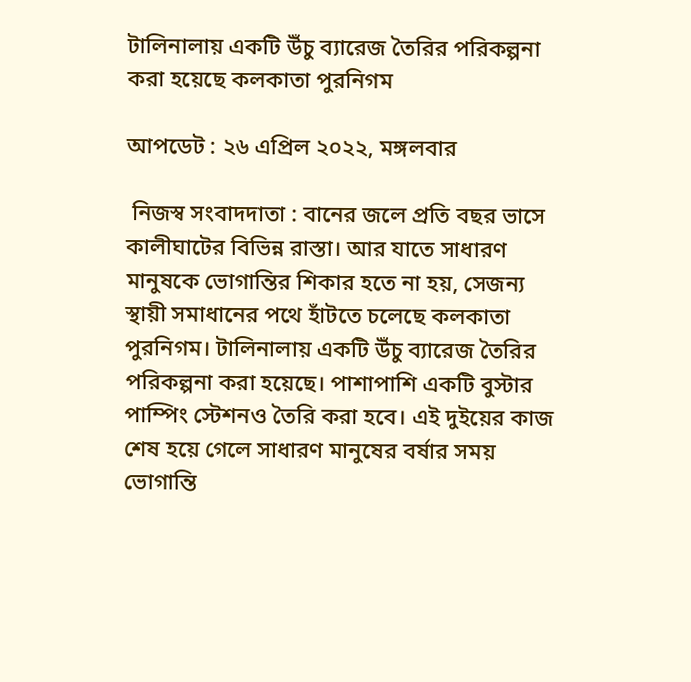টালিনালায় একটি উঁচু ব্যারেজ তৈরির পরিকল্পনা করা হয়েছে কলকাতা পুরনিগম

আপডেট : ২৬ এপ্রিল ২০২২, মঙ্গলবার

 নিজস্ব সংবাদদাতা : বানের জলে প্রতি বছর ভাসে কালীঘাটের বিভিন্ন রাস্তা। আর যাতে সাধারণ মানুষকে ভোগান্তির শিকার হতে না হয়, সেজন্য স্থায়ী সমাধানের পথে হাঁটতে চলেছে কলকাতা পুরনিগম। টালিনালায় একটি উঁচু ব্যারেজ তৈরির পরিকল্পনা করা হয়েছে। পাশাপাশি একটি বুস্টার পাম্পিং স্টেশনও তৈরি করা হবে। এই দুইয়ের কাজ শেষ হয়ে গেলে সাধারণ মানুষের বর্ষার সময় ভোগান্তি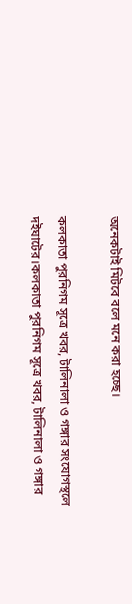অনেকটাই মিটবে বলে মনে করা হচ্ছে।

কলকাতা পুরনিগম সূত্রে খবর, টালিনালা ও গঙ্গার সংযোগস্থলে দইঘাটের।কলকাতা পুরনিগম সূত্রে খবর, টালিনালা ও গঙ্গার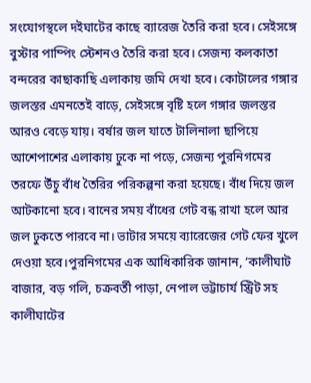সংযোগস্থলে দইঘাটের কাছে ব্যারেজ তৈরি করা হবে। সেইসঙ্গে বুস্টার পাম্পিং স্টেশনও তৈরি করা হবে। সেজন্য কলকাতা বন্দরের কাছাকাছি এলাকায় জমি দেখা হবে। কোটালের গঙ্গার জলস্তর এমনতেই বাড়ে, সেইসঙ্গে বৃষ্টি হলে গঙ্গার জলস্তর আরও বেড়ে যায়। বর্ষার জল যাতে টালিনালা ছাপিয়ে আশেপাশের এলাকায় ঢুকে না পড়ে, সেজন্য পুরনিগমের তরফে উঁচু বাঁধ তৈরির পরিকল্পনা করা হয়েছে। বাঁধ দিয়ে জল আটকানো হবে। বানের সময় বাঁধের গেট বন্ধ রাখা হলে আর জল ঢুকতে পারবে না। ভাটার সময়ে ব্যারেজের গেট ফের খুলে দেওয়া হবে।পুরনিগমের এক আধিকারিক জানান, ‘কালীঘাট বাজার, বড় গলি, চক্রবর্তী পাড়া, নেপাল ভট্টাচার্য স্ট্রিট সহ কালীঘাটের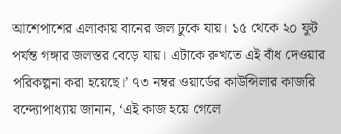আশেপাশের এলাকায় বানের জল ঢুকে যায়। ১৫ থেকে ২০ ফুট পর্যন্ত গঙ্গার জলস্তর বেড়ে যায়। এটাকে রুখতে এই বাঁধ দেওয়ার পরিকল্পনা করা হয়েছে।’ ৭৩ নম্বর ওয়ার্ডের কাউন্সিলার কাজরি বন্দ্যোপাধ্যায় জানান, ‘এই কাজ হয়ে গেলে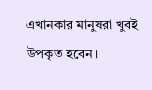এখানকার মানুষরা খুবই উপকৃত হবেন।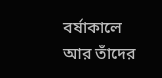বর্ষাকালে আর তাঁদের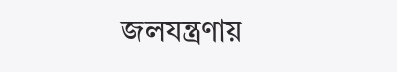জলযন্ত্রণায়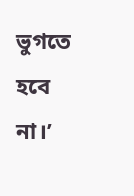ভুগতে হবে না।’